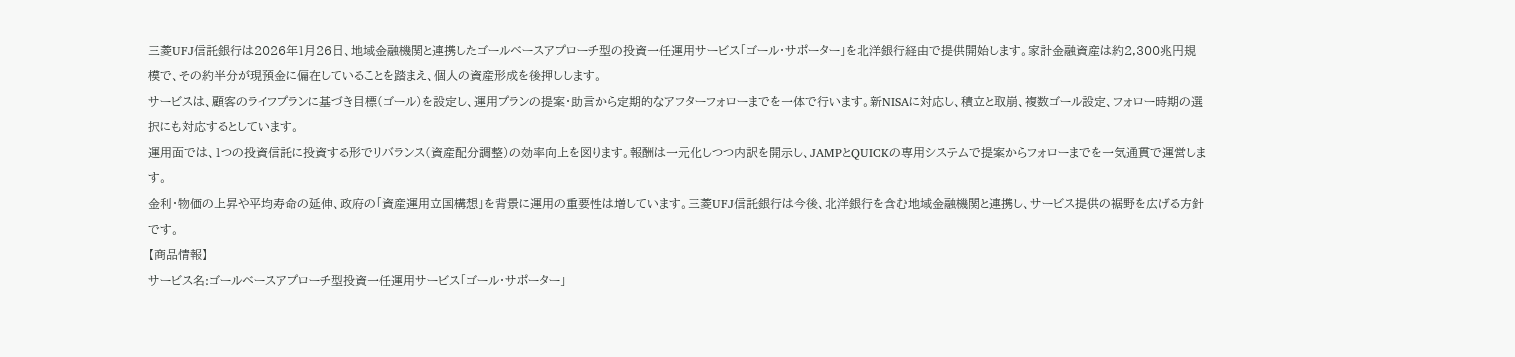三菱UFJ信託銀行は2026年1月26日、地域金融機関と連携したゴールベースアプローチ型の投資一任運用サービス「ゴール・サポーター」を北洋銀行経由で提供開始します。家計金融資産は約2,300兆円規模で、その約半分が現預金に偏在していることを踏まえ、個人の資産形成を後押しします。
サービスは、顧客のライフプランに基づき目標(ゴール)を設定し、運用プランの提案・助言から定期的なアフターフォローまでを一体で行います。新NISAに対応し、積立と取崩、複数ゴール設定、フォロー時期の選択にも対応するとしています。
運用面では、1つの投資信託に投資する形でリバランス(資産配分調整)の効率向上を図ります。報酬は一元化しつつ内訳を開示し、JAMPとQUICKの専用システムで提案からフォローまでを一気通貫で運営します。
金利・物価の上昇や平均寿命の延伸、政府の「資産運用立国構想」を背景に運用の重要性は増しています。三菱UFJ信託銀行は今後、北洋銀行を含む地域金融機関と連携し、サービス提供の裾野を広げる方針です。
【商品情報】
サービス名:ゴールベースアプローチ型投資一任運用サービス「ゴール・サポーター」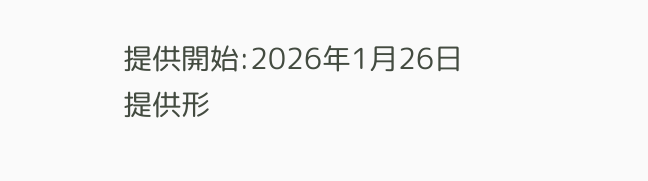提供開始:2026年1月26日
提供形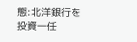態:北洋銀行を投資一任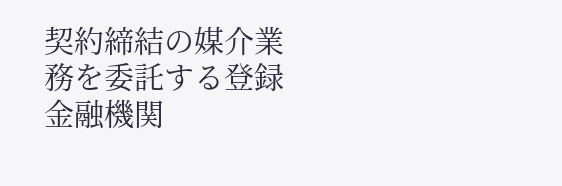契約締結の媒介業務を委託する登録金融機関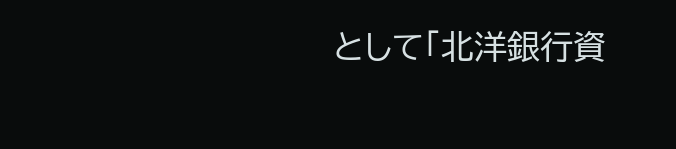として「北洋銀行資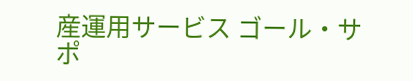産運用サービス ゴール・サポ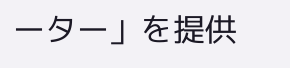ーター」を提供